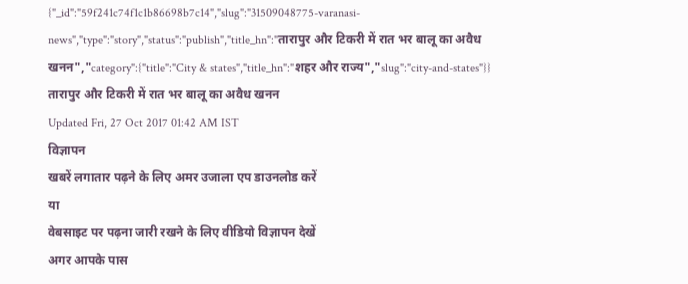{"_id":"59f241c74f1c1b86698b7c14","slug":"31509048775-varanasi-news","type":"story","status":"publish","title_hn":"तारापुर और टिकरी में रात भर बालू का अवैध खनन","category":{"title":"City & states","title_hn":"शहर और राज्य","slug":"city-and-states"}}
तारापुर और टिकरी में रात भर बालू का अवैध खनन
Updated Fri, 27 Oct 2017 01:42 AM IST
विज्ञापन
खबरें लगातार पढ़ने के लिए अमर उजाला एप डाउनलोड करें
या
वेबसाइट पर पढ़ना जारी रखने के लिए वीडियो विज्ञापन देखें
अगर आपके पास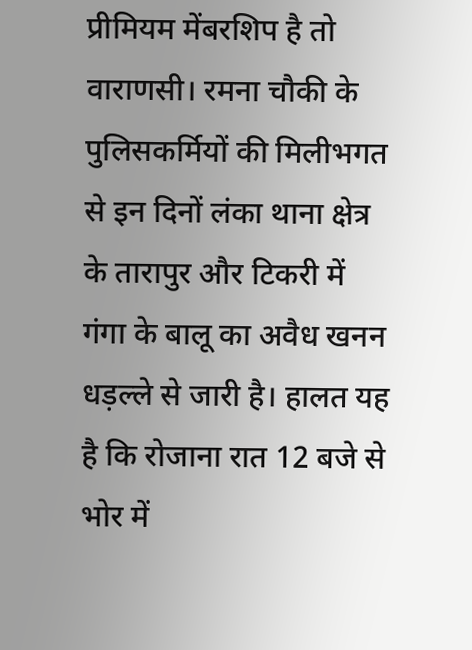प्रीमियम मेंबरशिप है तो
वाराणसी। रमना चौकी के पुलिसकर्मियों की मिलीभगत से इन दिनों लंका थाना क्षेत्र के तारापुर और टिकरी में गंगा के बालू का अवैध खनन धड़ल्ले से जारी है। हालत यह है कि रोजाना रात 12 बजे से भोर में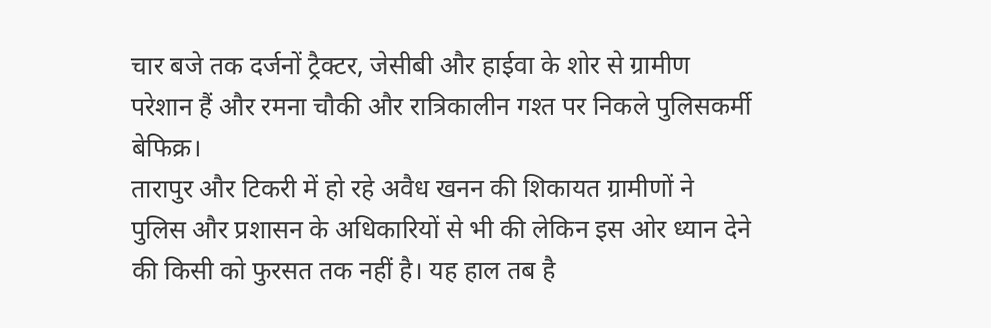चार बजे तक दर्जनों ट्रैक्टर, जेसीबी और हाईवा के शोर से ग्रामीण परेशान हैं और रमना चौकी और रात्रिकालीन गश्त पर निकले पुलिसकर्मी बेफिक्र।
तारापुर और टिकरी में हो रहे अवैध खनन की शिकायत ग्रामीणों ने पुलिस और प्रशासन के अधिकारियों से भी की लेकिन इस ओर ध्यान देने की किसी को फुरसत तक नहीं है। यह हाल तब है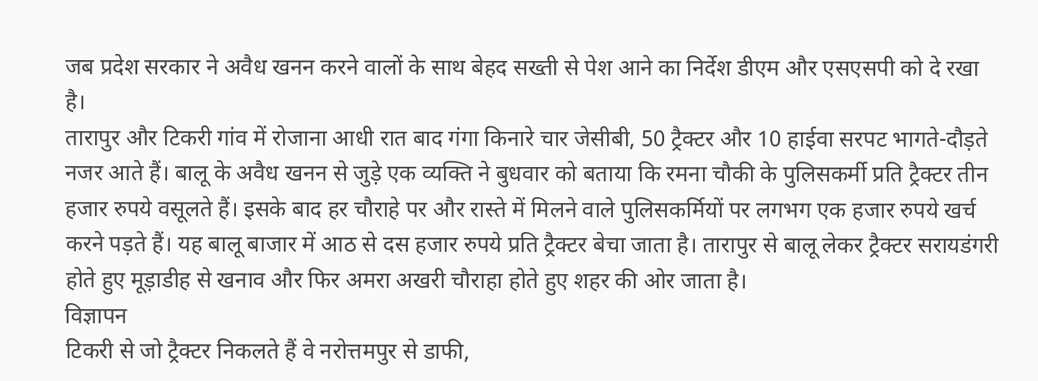जब प्रदेश सरकार ने अवैध खनन करने वालों के साथ बेहद सख्ती से पेश आने का निर्देश डीएम और एसएसपी को दे रखा है।
तारापुर और टिकरी गांव में रोजाना आधी रात बाद गंगा किनारे चार जेसीबी, 50 ट्रैक्टर और 10 हाईवा सरपट भागते-दौड़ते नजर आते हैं। बालू के अवैध खनन से जुड़े एक व्यक्ति ने बुधवार को बताया कि रमना चौकी के पुलिसकर्मी प्रति ट्रैक्टर तीन हजार रुपये वसूलते हैं। इसके बाद हर चौराहे पर और रास्ते में मिलने वाले पुलिसकर्मियों पर लगभग एक हजार रुपये खर्च करने पड़ते हैं। यह बालू बाजार में आठ से दस हजार रुपये प्रति ट्रैक्टर बेचा जाता है। तारापुर से बालू लेकर ट्रैक्टर सरायडंगरी होते हुए मूड़ाडीह से खनाव और फिर अमरा अखरी चौराहा होते हुए शहर की ओर जाता है।
विज्ञापन
टिकरी से जो ट्रैक्टर निकलते हैं वे नरोत्तमपुर से डाफी,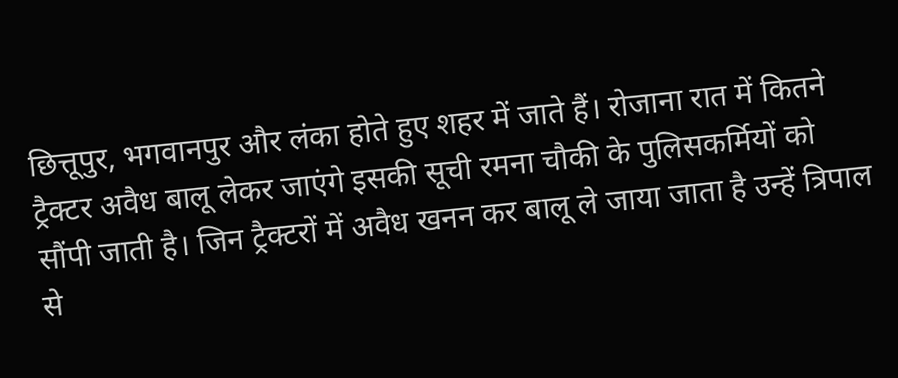छित्तूपुर, भगवानपुर और लंका होते हुए शहर में जाते हैं। रोजाना रात में कितने ट्रैक्टर अवैध बालू लेकर जाएंगे इसकी सूची रमना चौकी के पुलिसकर्मियों को सौंपी जाती है। जिन ट्रैक्टरों में अवैध खनन कर बालू ले जाया जाता है उन्हें त्रिपाल से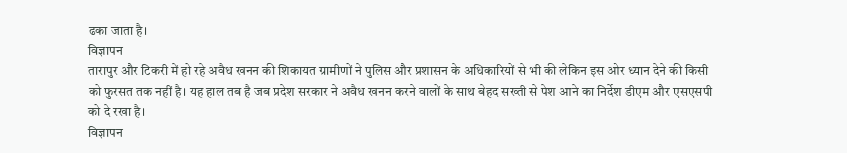ढका जाता है।
विज्ञापन
तारापुर और टिकरी में हो रहे अवैध खनन की शिकायत ग्रामीणों ने पुलिस और प्रशासन के अधिकारियों से भी की लेकिन इस ओर ध्यान देने की किसी को फुरसत तक नहीं है। यह हाल तब है जब प्रदेश सरकार ने अवैध खनन करने वालों के साथ बेहद सख्ती से पेश आने का निर्देश डीएम और एसएसपी को दे रखा है।
विज्ञापन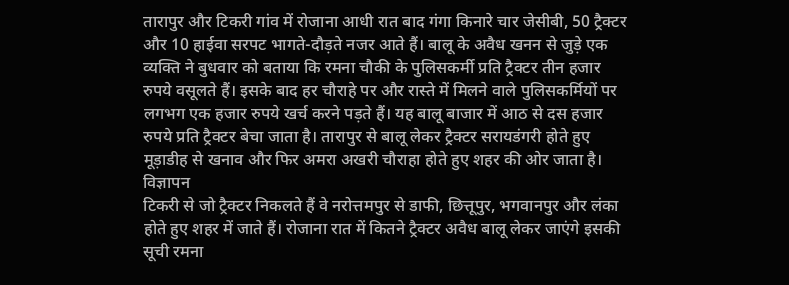तारापुर और टिकरी गांव में रोजाना आधी रात बाद गंगा किनारे चार जेसीबी, 50 ट्रैक्टर और 10 हाईवा सरपट भागते-दौड़ते नजर आते हैं। बालू के अवैध खनन से जुड़े एक व्यक्ति ने बुधवार को बताया कि रमना चौकी के पुलिसकर्मी प्रति ट्रैक्टर तीन हजार रुपये वसूलते हैं। इसके बाद हर चौराहे पर और रास्ते में मिलने वाले पुलिसकर्मियों पर लगभग एक हजार रुपये खर्च करने पड़ते हैं। यह बालू बाजार में आठ से दस हजार रुपये प्रति ट्रैक्टर बेचा जाता है। तारापुर से बालू लेकर ट्रैक्टर सरायडंगरी होते हुए मूड़ाडीह से खनाव और फिर अमरा अखरी चौराहा होते हुए शहर की ओर जाता है।
विज्ञापन
टिकरी से जो ट्रैक्टर निकलते हैं वे नरोत्तमपुर से डाफी, छित्तूपुर, भगवानपुर और लंका होते हुए शहर में जाते हैं। रोजाना रात में कितने ट्रैक्टर अवैध बालू लेकर जाएंगे इसकी सूची रमना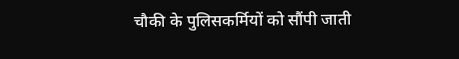चौकी के पुलिसकर्मियों को सौंपी जाती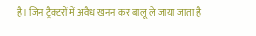है। जिन ट्रैक्टरों में अवैध खनन कर बालू ले जाया जाता है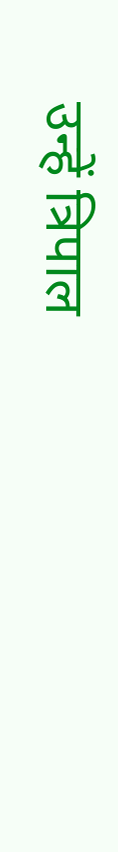उन्हें त्रिपाल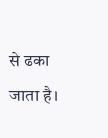से ढका जाता है।